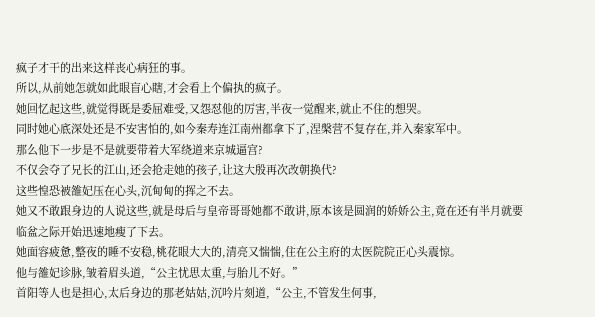疯子才干的出来这样丧心病狂的事。
所以,从前她怎就如此眼盲心瞎,才会看上个偏执的疯子。
她回忆起这些,就觉得既是委屈难受,又怨怼他的厉害,半夜一觉醒来,就止不住的想哭。
同时她心底深处还是不安害怕的,如今秦寿连江南州都拿下了,涅槃营不复存在,并入秦家军中。
那么他下一步是不是就要带着大军绕道来京城逼宫?
不仅会夺了兄长的江山,还会抢走她的孩子,让这大殷再次改朝换代?
这些惶恐被雒妃压在心头,沉甸甸的挥之不去。
她又不敢跟身边的人说这些,就是母后与皇帝哥哥她都不敢讲,原本该是圆润的娇娇公主,竟在还有半月就要临盆之际开始迅速地瘦了下去。
她面容疲惫,整夜的睡不安稳,桃花眼大大的,清亮又惴惴,住在公主府的太医院院正心头震惊。
他与雒妃诊脉,皱着眉头道,“公主忧思太重,与胎儿不好。”
首阳等人也是担心,太后身边的那老姑姑,沉吟片刻道,“公主,不管发生何事,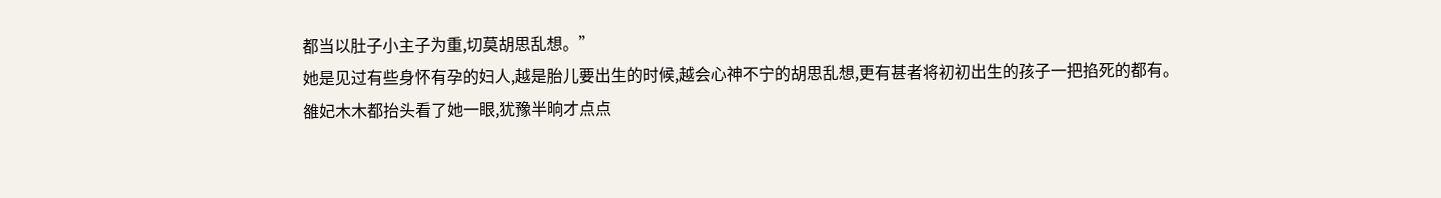都当以肚子小主子为重,切莫胡思乱想。”
她是见过有些身怀有孕的妇人,越是胎儿要出生的时候,越会心神不宁的胡思乱想,更有甚者将初初出生的孩子一把掐死的都有。
雒妃木木都抬头看了她一眼,犹豫半晌才点点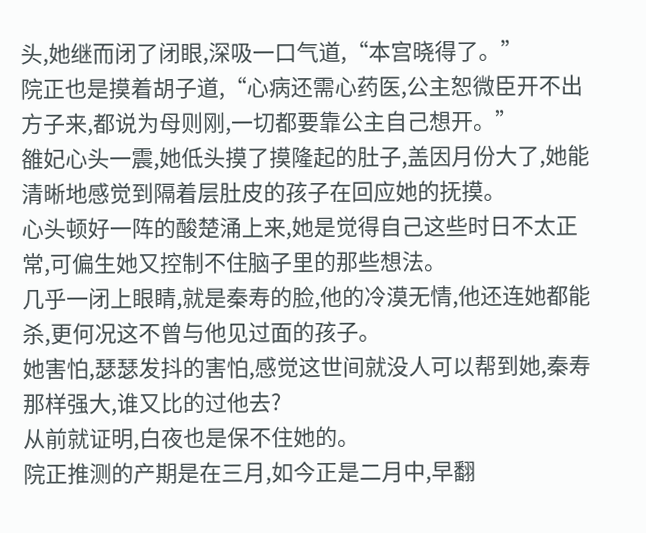头,她继而闭了闭眼,深吸一口气道,“本宫晓得了。”
院正也是摸着胡子道,“心病还需心药医,公主恕微臣开不出方子来,都说为母则刚,一切都要靠公主自己想开。”
雒妃心头一震,她低头摸了摸隆起的肚子,盖因月份大了,她能清晰地感觉到隔着层肚皮的孩子在回应她的抚摸。
心头顿好一阵的酸楚涌上来,她是觉得自己这些时日不太正常,可偏生她又控制不住脑子里的那些想法。
几乎一闭上眼睛,就是秦寿的脸,他的冷漠无情,他还连她都能杀,更何况这不曾与他见过面的孩子。
她害怕,瑟瑟发抖的害怕,感觉这世间就没人可以帮到她,秦寿那样强大,谁又比的过他去?
从前就证明,白夜也是保不住她的。
院正推测的产期是在三月,如今正是二月中,早翻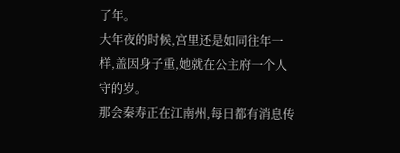了年。
大年夜的时候,宫里还是如同往年一样,盖因身子重,她就在公主府一个人守的岁。
那会秦寿正在江南州,每日都有消息传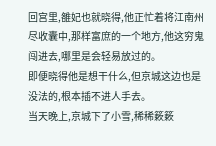回宫里,雒妃也就晓得,他正忙着将江南州尽收囊中,那样富庶的一个地方,他这穷鬼闯进去,哪里是会轻易放过的。
即便晓得他是想干什么,但京城这边也是没法的,根本插不进人手去。
当天晚上,京城下了小雪,稀稀簌簌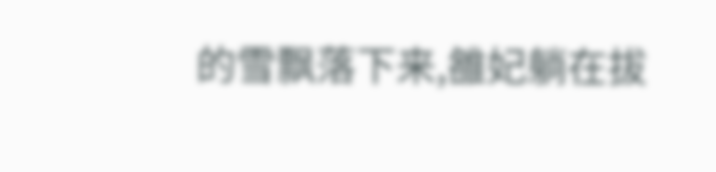的雪飘落下来,雒妃躺在拔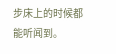步床上的时候都能听闻到。